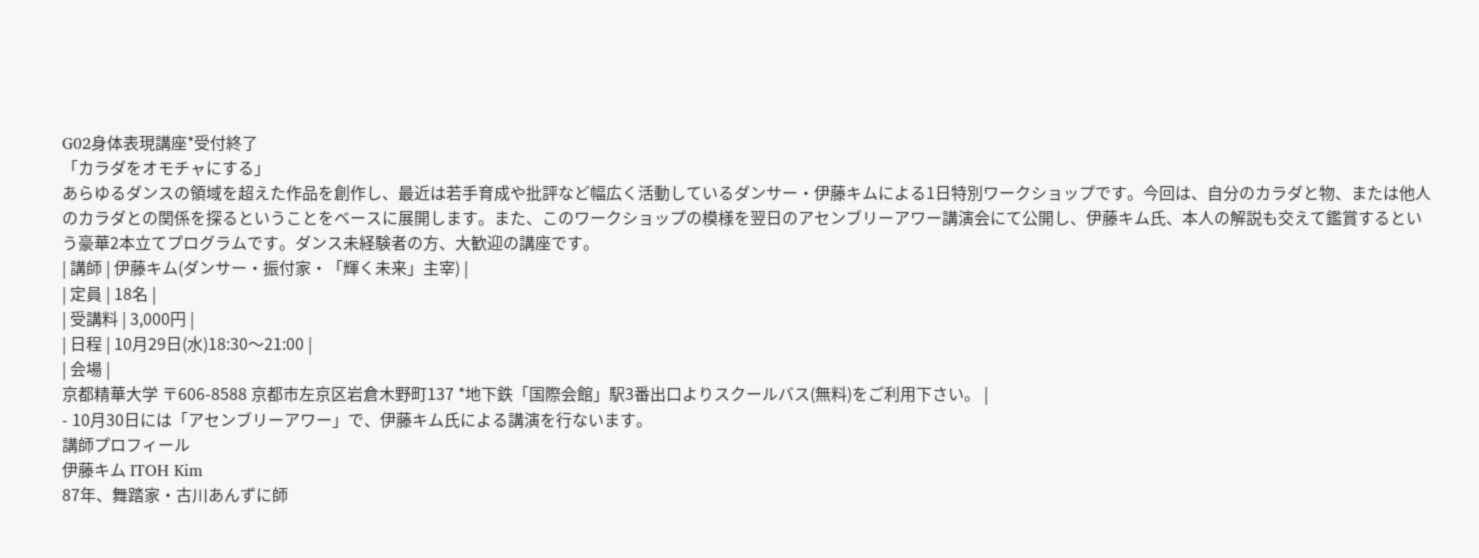G02身体表現講座*受付終了
「カラダをオモチャにする」
あらゆるダンスの領域を超えた作品を創作し、最近は若手育成や批評など幅広く活動しているダンサー・伊藤キムによる1日特別ワークショップです。今回は、自分のカラダと物、または他人のカラダとの関係を探るということをベースに展開します。また、このワークショップの模様を翌日のアセンブリーアワー講演会にて公開し、伊藤キム氏、本人の解説も交えて鑑賞するという豪華2本立てプログラムです。ダンス未経験者の方、大歓迎の講座です。
| 講師 | 伊藤キム(ダンサー・振付家・「輝く未来」主宰) |
| 定員 | 18名 |
| 受講料 | 3,000円 |
| 日程 | 10月29日(水)18:30〜21:00 |
| 会場 |
京都精華大学 〒606-8588 京都市左京区岩倉木野町137 *地下鉄「国際会館」駅3番出口よりスクールバス(無料)をご利用下さい。 |
- 10月30日には「アセンブリーアワー」で、伊藤キム氏による講演を行ないます。
講師プロフィール
伊藤キム ITOH Kim
87年、舞踏家・古川あんずに師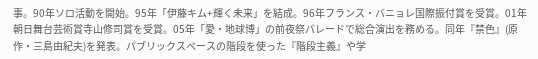事。90年ソロ活動を開始。95年「伊藤キム+輝く未来」を結成。96年フランス・バニョレ国際振付賞を受賞。01年朝日舞台芸術賞寺山修司賞を受賞。05年「愛・地球博」の前夜祭パレードで総合演出を務める。同年『禁色』(原作・三島由紀夫)を発表。パブリックスペースの階段を使った『階段主義』や学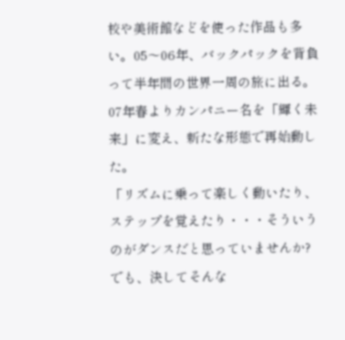校や美術館などを使った作品も多い。05〜06年、バックパックを背負って半年間の世界一周の旅に出る。07年春よりカンパニー名を「輝く未来」に変え、新たな形態で再始動した。
「リズムに乗って楽しく動いたり、ステップを覚えたり・・・そういうのがダンスだと思っていませんか?でも、決してそんな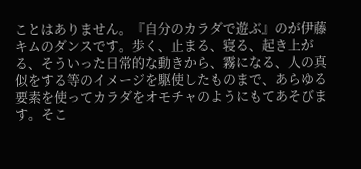ことはありません。『自分のカラダで遊ぶ』のが伊藤キムのダンスです。歩く、止まる、寝る、起き上がる、そういった日常的な動きから、霧になる、人の真似をする等のイメージを駆使したものまで、あらゆる要素を使ってカラダをオモチャのようにもてあそびます。そこ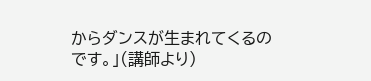からダンスが生まれてくるのです。」(講師より)